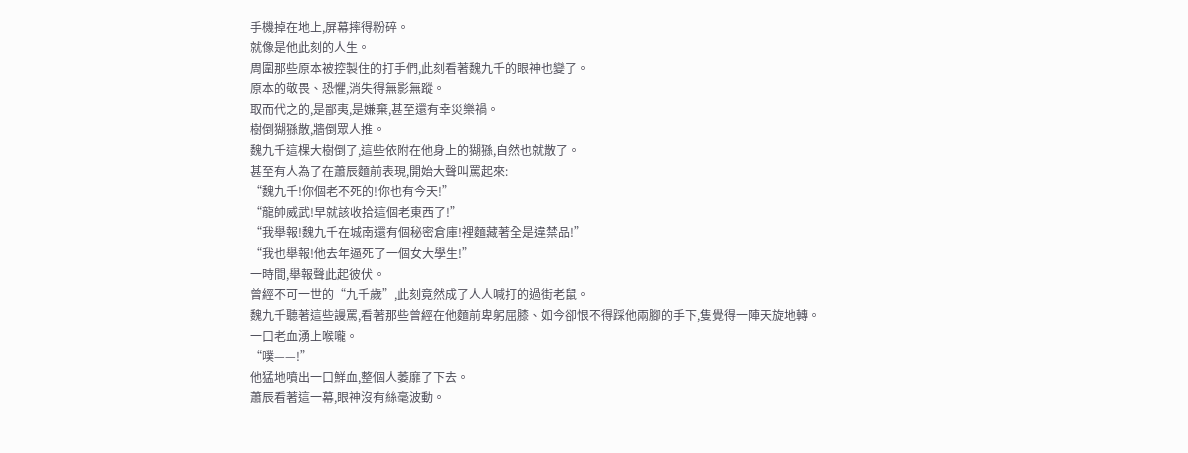手機掉在地上,屏幕摔得粉碎。
就像是他此刻的人生。
周圍那些原本被控製住的打手們,此刻看著魏九千的眼神也變了。
原本的敬畏、恐懼,消失得無影無蹤。
取而代之的,是鄙夷,是嫌棄,甚至還有幸災樂禍。
樹倒猢猻散,牆倒眾人推。
魏九千這棵大樹倒了,這些依附在他身上的猢猻,自然也就散了。
甚至有人為了在蕭辰麵前表現,開始大聲叫罵起來:
“魏九千!你個老不死的!你也有今天!”
“龍帥威武!早就該收拾這個老東西了!”
“我舉報!魏九千在城南還有個秘密倉庫!裡麵藏著全是違禁品!”
“我也舉報!他去年逼死了一個女大學生!”
一時間,舉報聲此起彼伏。
曾經不可一世的“九千歲”,此刻竟然成了人人喊打的過街老鼠。
魏九千聽著這些謾罵,看著那些曾經在他麵前卑躬屈膝、如今卻恨不得踩他兩腳的手下,隻覺得一陣天旋地轉。
一口老血湧上喉嚨。
“噗——!”
他猛地噴出一口鮮血,整個人萎靡了下去。
蕭辰看著這一幕,眼神沒有絲毫波動。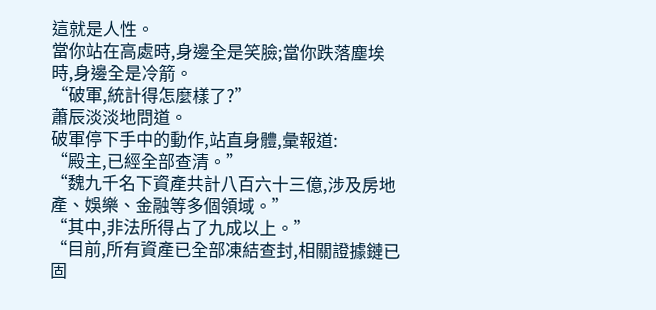這就是人性。
當你站在高處時,身邊全是笑臉;當你跌落塵埃時,身邊全是冷箭。
“破軍,統計得怎麼樣了?”
蕭辰淡淡地問道。
破軍停下手中的動作,站直身體,彙報道:
“殿主,已經全部查清。”
“魏九千名下資產共計八百六十三億,涉及房地產、娛樂、金融等多個領域。”
“其中,非法所得占了九成以上。”
“目前,所有資產已全部凍結查封,相關證據鏈已固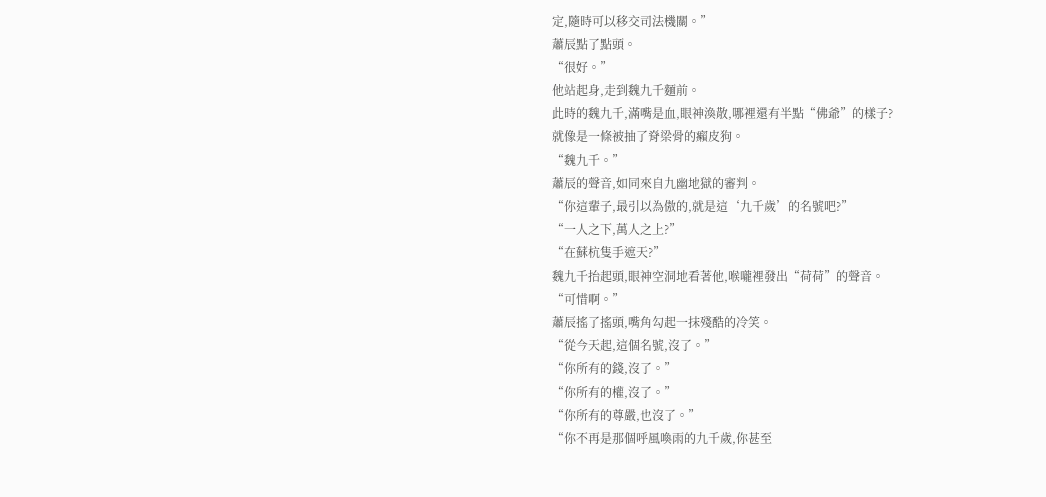定,隨時可以移交司法機關。”
蕭辰點了點頭。
“很好。”
他站起身,走到魏九千麵前。
此時的魏九千,滿嘴是血,眼神渙散,哪裡還有半點“佛爺”的樣子?
就像是一條被抽了脊梁骨的癩皮狗。
“魏九千。”
蕭辰的聲音,如同來自九幽地獄的審判。
“你這輩子,最引以為傲的,就是這‘九千歲’的名號吧?”
“一人之下,萬人之上?”
“在蘇杭隻手遮天?”
魏九千抬起頭,眼神空洞地看著他,喉嚨裡發出“荷荷”的聲音。
“可惜啊。”
蕭辰搖了搖頭,嘴角勾起一抹殘酷的冷笑。
“從今天起,這個名號,沒了。”
“你所有的錢,沒了。”
“你所有的權,沒了。”
“你所有的尊嚴,也沒了。”
“你不再是那個呼風喚雨的九千歲,你甚至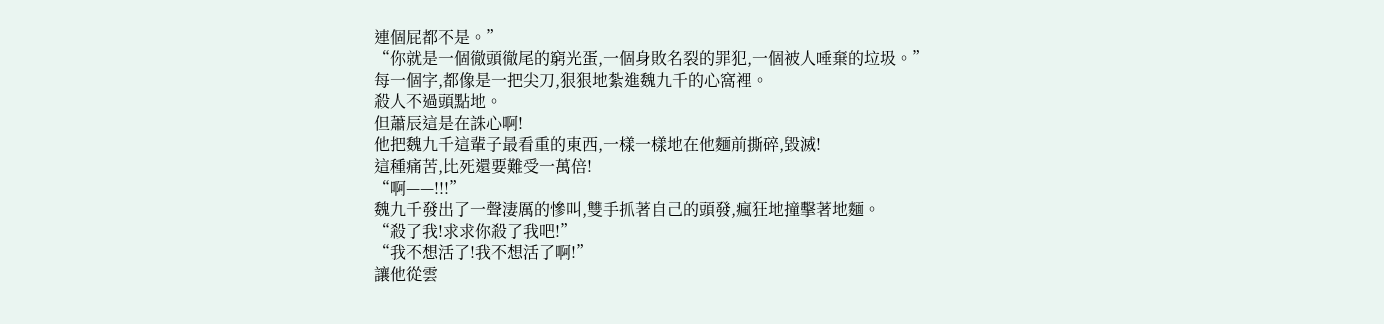連個屁都不是。”
“你就是一個徹頭徹尾的窮光蛋,一個身敗名裂的罪犯,一個被人唾棄的垃圾。”
每一個字,都像是一把尖刀,狠狠地紮進魏九千的心窩裡。
殺人不過頭點地。
但蕭辰這是在誅心啊!
他把魏九千這輩子最看重的東西,一樣一樣地在他麵前撕碎,毀滅!
這種痛苦,比死還要難受一萬倍!
“啊——!!!”
魏九千發出了一聲淒厲的慘叫,雙手抓著自己的頭發,瘋狂地撞擊著地麵。
“殺了我!求求你殺了我吧!”
“我不想活了!我不想活了啊!”
讓他從雲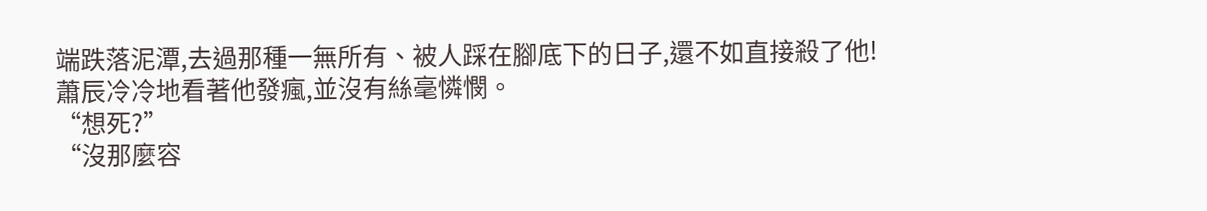端跌落泥潭,去過那種一無所有、被人踩在腳底下的日子,還不如直接殺了他!
蕭辰冷冷地看著他發瘋,並沒有絲毫憐憫。
“想死?”
“沒那麼容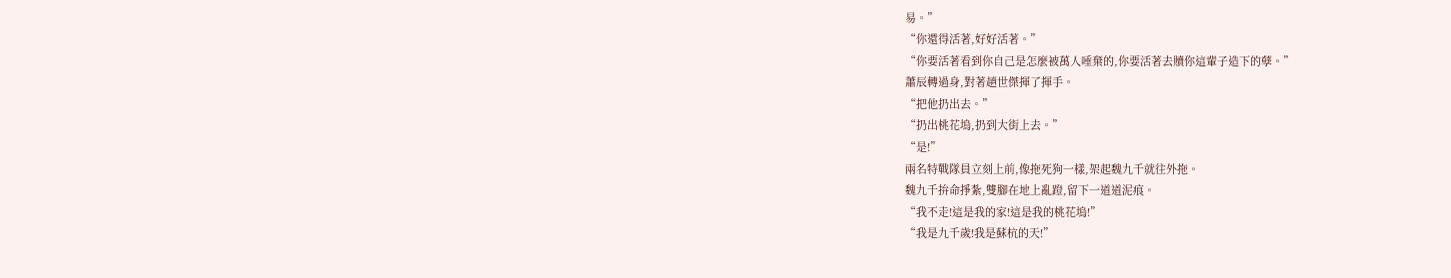易。”
“你還得活著,好好活著。”
“你要活著看到你自己是怎麼被萬人唾棄的,你要活著去贖你這輩子造下的孽。”
蕭辰轉過身,對著趙世傑揮了揮手。
“把他扔出去。”
“扔出桃花塢,扔到大街上去。”
“是!”
兩名特戰隊員立刻上前,像拖死狗一樣,架起魏九千就往外拖。
魏九千拚命掙紮,雙腳在地上亂蹬,留下一道道泥痕。
“我不走!這是我的家!這是我的桃花塢!”
“我是九千歲!我是蘇杭的天!”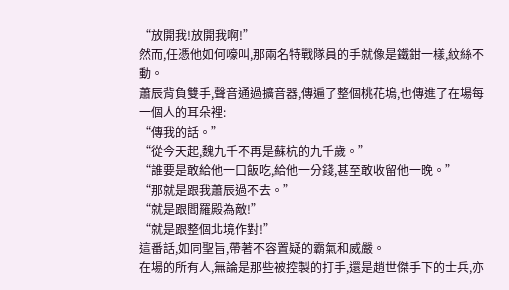“放開我!放開我啊!”
然而,任憑他如何嚎叫,那兩名特戰隊員的手就像是鐵鉗一樣,紋絲不動。
蕭辰背負雙手,聲音通過擴音器,傳遍了整個桃花塢,也傳進了在場每一個人的耳朵裡:
“傳我的話。”
“從今天起,魏九千不再是蘇杭的九千歲。”
“誰要是敢給他一口飯吃,給他一分錢,甚至敢收留他一晚。”
“那就是跟我蕭辰過不去。”
“就是跟閻羅殿為敵!”
“就是跟整個北境作對!”
這番話,如同聖旨,帶著不容置疑的霸氣和威嚴。
在場的所有人,無論是那些被控製的打手,還是趙世傑手下的士兵,亦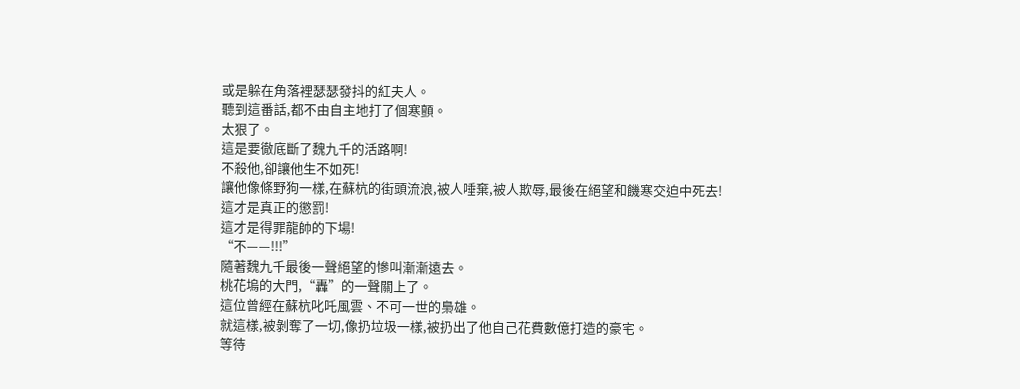或是躲在角落裡瑟瑟發抖的紅夫人。
聽到這番話,都不由自主地打了個寒顫。
太狠了。
這是要徹底斷了魏九千的活路啊!
不殺他,卻讓他生不如死!
讓他像條野狗一樣,在蘇杭的街頭流浪,被人唾棄,被人欺辱,最後在絕望和饑寒交迫中死去!
這才是真正的懲罰!
這才是得罪龍帥的下場!
“不——!!!”
隨著魏九千最後一聲絕望的慘叫漸漸遠去。
桃花塢的大門,“轟”的一聲關上了。
這位曾經在蘇杭叱吒風雲、不可一世的梟雄。
就這樣,被剝奪了一切,像扔垃圾一樣,被扔出了他自己花費數億打造的豪宅。
等待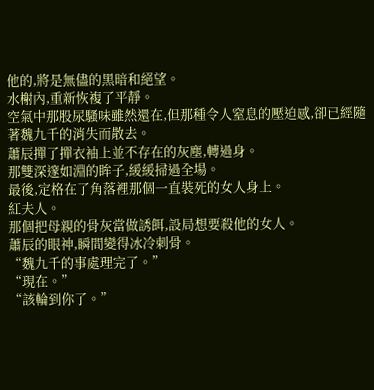他的,將是無儘的黑暗和絕望。
水榭內,重新恢複了平靜。
空氣中那股尿騷味雖然還在,但那種令人窒息的壓迫感,卻已經隨著魏九千的消失而散去。
蕭辰撣了撣衣袖上並不存在的灰塵,轉過身。
那雙深邃如淵的眸子,緩緩掃過全場。
最後,定格在了角落裡那個一直裝死的女人身上。
紅夫人。
那個把母親的骨灰當做誘餌,設局想要殺他的女人。
蕭辰的眼神,瞬間變得冰冷刺骨。
“魏九千的事處理完了。”
“現在。”
“該輪到你了。”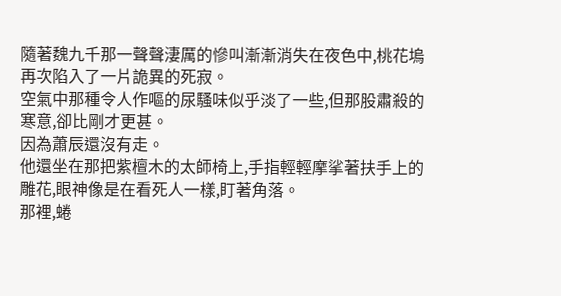隨著魏九千那一聲聲淒厲的慘叫漸漸消失在夜色中,桃花塢再次陷入了一片詭異的死寂。
空氣中那種令人作嘔的尿騷味似乎淡了一些,但那股肅殺的寒意,卻比剛才更甚。
因為蕭辰還沒有走。
他還坐在那把紫檀木的太師椅上,手指輕輕摩挲著扶手上的雕花,眼神像是在看死人一樣,盯著角落。
那裡,蜷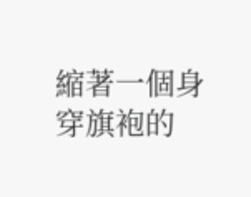縮著一個身穿旗袍的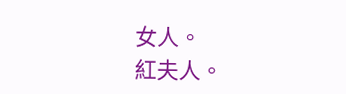女人。
紅夫人。